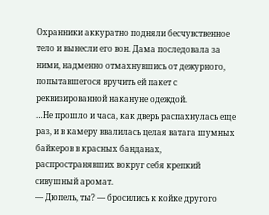Охранники аккуратно подняли бесчувственное тело и вынесли его вон. Дама последовала за ними, надменно отмахнувшись от дежурного, попытавшегося вручить ей пакет с реквизированной накануне одеждой.
…Не прошло и часа, как дверь распахнулась еще раз, и в камеру ввалилась целая ватага шумных байкеров в красных банданах, распространявших вокруг себя крепкий сивушный аромат.
— Дюпель, ты? — бросились к койке другого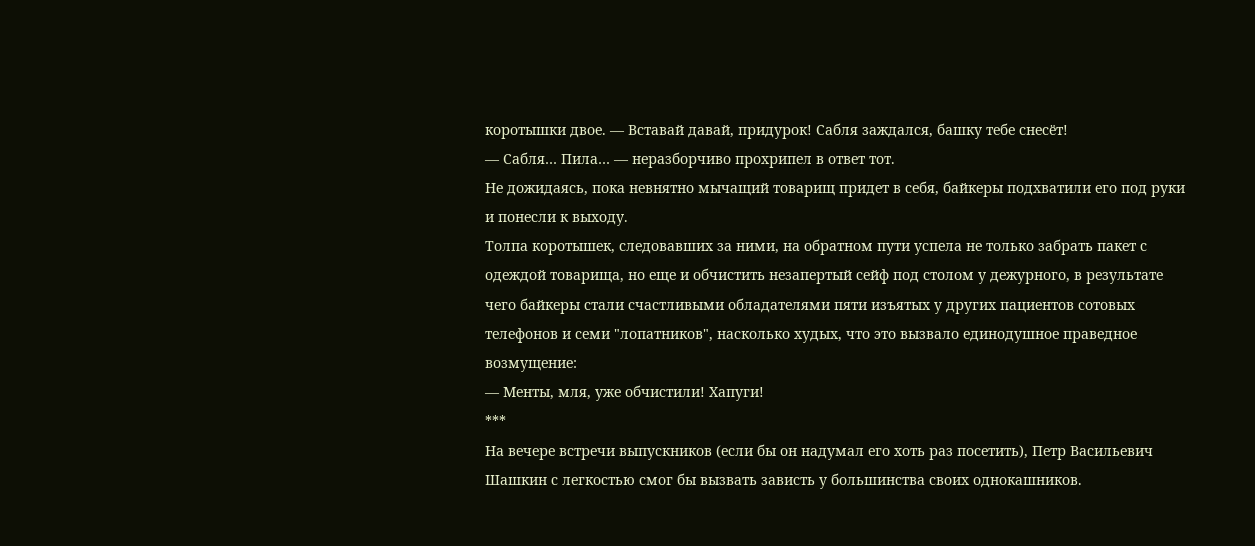коротышки двое. — Вставай давай, придурок! Сабля заждался, башку тебе снесёт!
— Сабля… Пила… — неразборчиво прохрипел в ответ тот.
Не дожидаясь, пока невнятно мычащий товарищ придет в себя, байкеры подхватили его под руки и понесли к выходу.
Толпа коротышек, следовавших за ними, на обратном пути успела не только забрать пакет с одеждой товарища, но еще и обчистить незапертый сейф под столом у дежурного, в результате чего байкеры стали счастливыми обладателями пяти изъятых у других пациентов сотовых телефонов и семи "лопатников", насколько худых, что это вызвало единодушное праведное возмущение:
— Менты, мля, уже обчистили! Хапуги!
***
На вечере встречи выпускников (если бы он надумал его хоть раз посетить), Петр Васильевич Шашкин с легкостью смог бы вызвать зависть у большинства своих однокашников.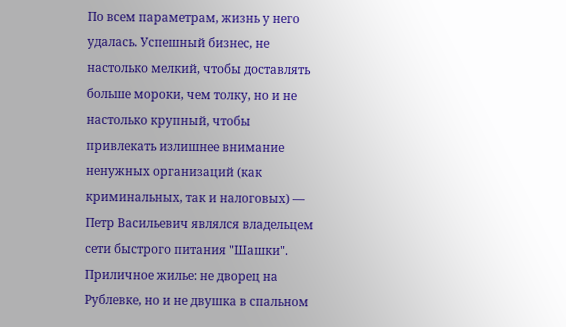По всем параметрам, жизнь у него удалась. Успешный бизнес, не настолько мелкий, чтобы доставлять больше мороки, чем толку, но и не настолько крупный, чтобы привлекать излишнее внимание ненужных организаций (как криминальных, так и налоговых) — Петр Васильевич являлся владельцем сети быстрого питания "Шашки". Приличное жилье: не дворец на Рублевке, но и не двушка в спальном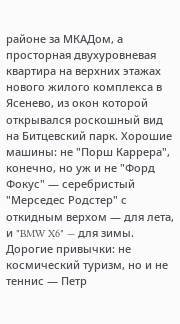районе за МКАДом, а просторная двухуровневая квартира на верхних этажах нового жилого комплекса в Ясенево, из окон которой открывался роскошный вид на Битцевский парк. Хорошие машины: не "Порш Каррера", конечно, но уж и не "Форд Фокус" — серебристый "Мерседес Родстер" с откидным верхом — для лета, и "BMW X6" — для зимы. Дорогие привычки: не космический туризм, но и не теннис — Петр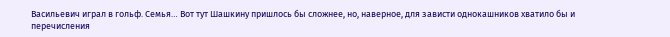Васильевич играл в гольф. Семья… Вот тут Шашкину пришлось бы сложнее, но, наверное, для зависти однокашников хватило бы и перечисления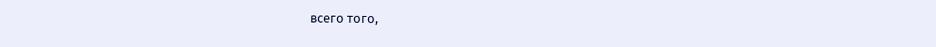всего того,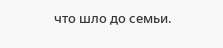что шло до семьи.